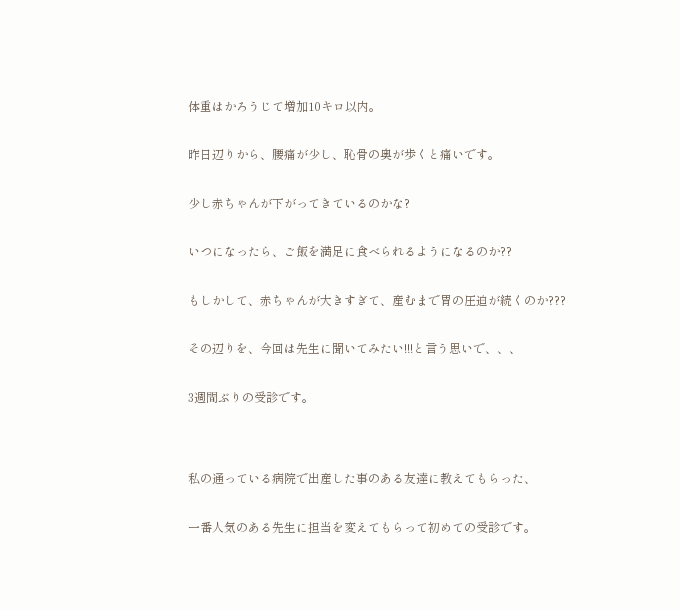体重はかろうじて増加10キロ以内。


昨日辺りから、腰痛が少し、恥骨の奥が歩くと痛いです。


少し赤ちゃんが下がってきているのかな?


いつになったら、ご飯を満足に食べられるようになるのか??


もしかして、赤ちゃんが大きすぎて、産むまで胃の圧迫が続くのか???


その辺りを、今回は先生に聞いてみたい!!!と言う思いで、、、


3週間ぶりの受診です。




私の通っている病院で出産した事のある友達に教えてもらった、


一番人気のある先生に担当を変えてもらって初めての受診です。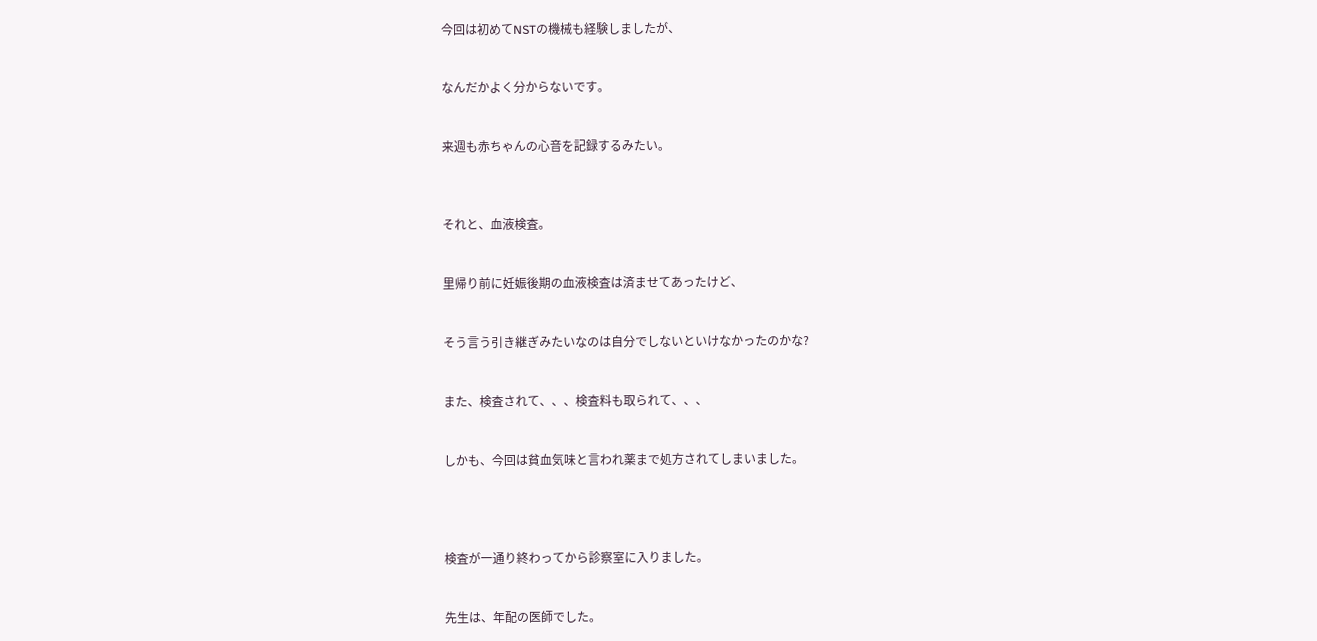今回は初めてNSTの機械も経験しましたが、


なんだかよく分からないです。


来週も赤ちゃんの心音を記録するみたい。



それと、血液検査。


里帰り前に妊娠後期の血液検査は済ませてあったけど、


そう言う引き継ぎみたいなのは自分でしないといけなかったのかな?


また、検査されて、、、検査料も取られて、、、


しかも、今回は貧血気味と言われ薬まで処方されてしまいました。




検査が一通り終わってから診察室に入りました。


先生は、年配の医師でした。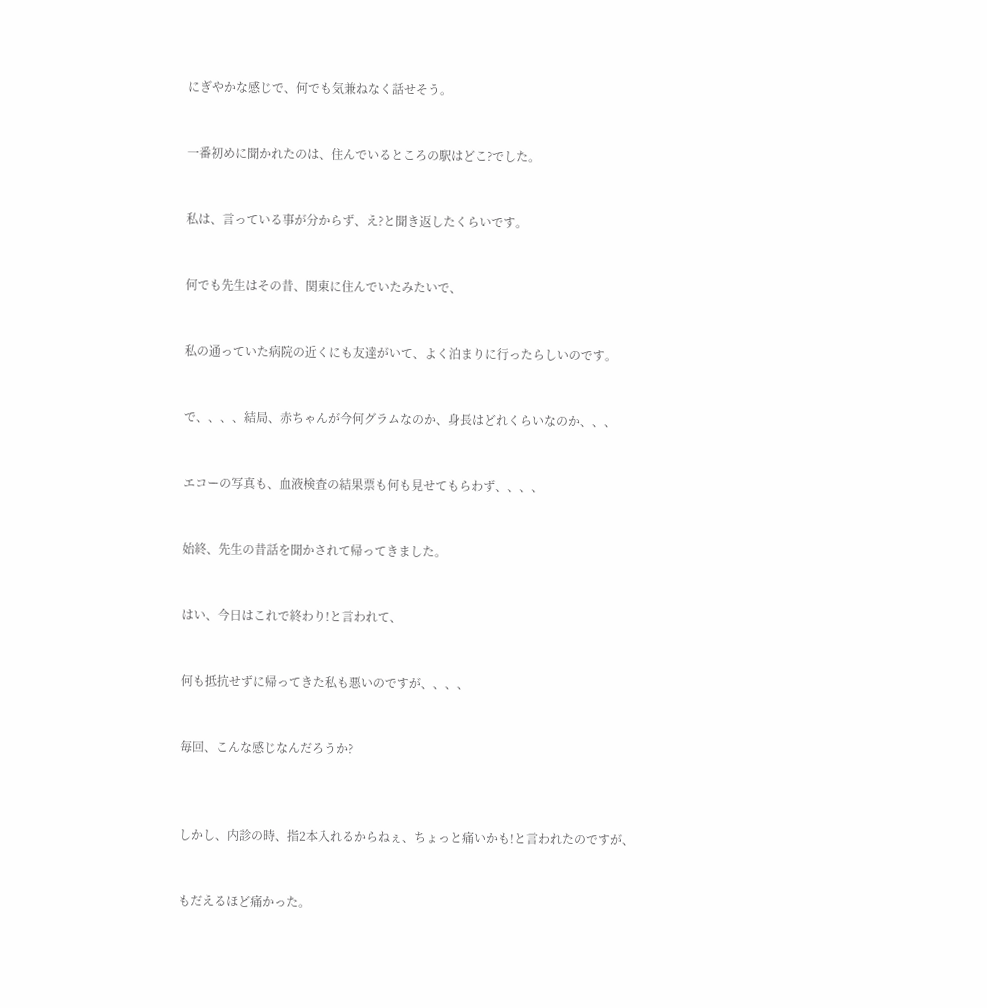にぎやかな感じで、何でも気兼ねなく話せそう。


一番初めに聞かれたのは、住んでいるところの駅はどこ?でした。


私は、言っている事が分からず、え?と聞き返したくらいです。


何でも先生はその昔、関東に住んでいたみたいで、


私の通っていた病院の近くにも友達がいて、よく泊まりに行ったらしいのです。


で、、、、結局、赤ちゃんが今何グラムなのか、身長はどれくらいなのか、、、


エコーの写真も、血液検査の結果票も何も見せてもらわず、、、、


始終、先生の昔話を聞かされて帰ってきました。


はい、今日はこれで終わり!と言われて、


何も抵抗せずに帰ってきた私も悪いのですが、、、、


毎回、こんな感じなんだろうか?



しかし、内診の時、指2本入れるからねぇ、ちょっと痛いかも!と言われたのですが、


もだえるほど痛かった。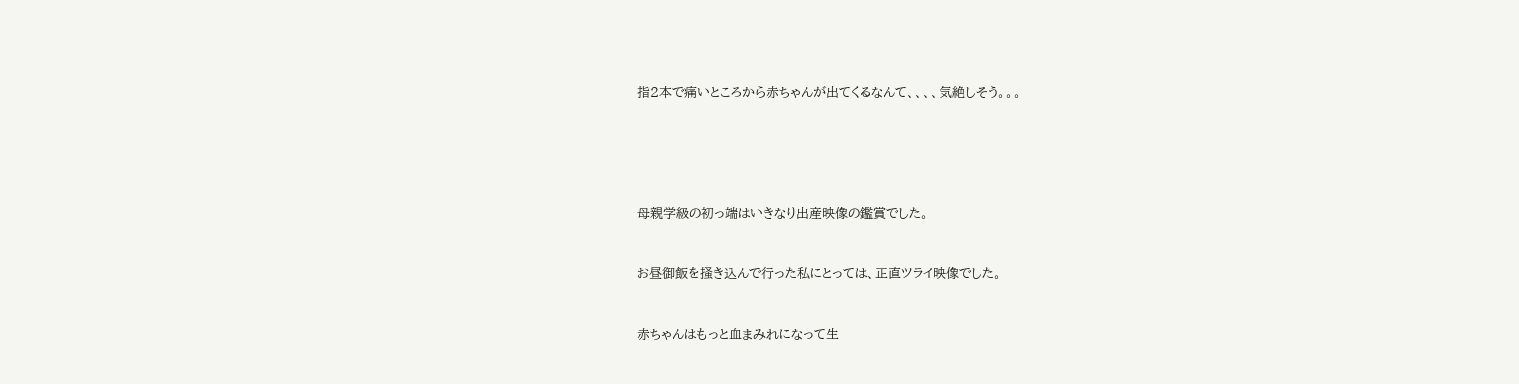指2本で痛いところから赤ちゃんが出てくるなんて、、、、気絶しそう。。。





母親学級の初っ端はいきなり出産映像の鑑賞でした。


お昼御飯を掻き込んで行った私にとっては、正直ツライ映像でした。


赤ちゃんはもっと血まみれになって生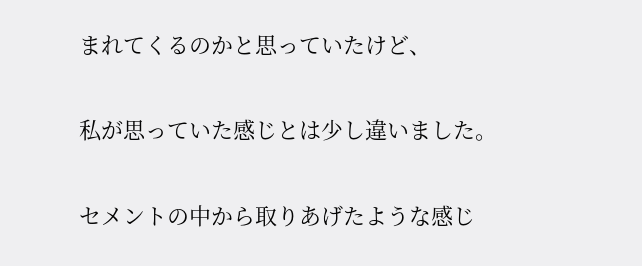まれてくるのかと思っていたけど、

私が思っていた感じとは少し違いました。

セメントの中から取りあげたような感じ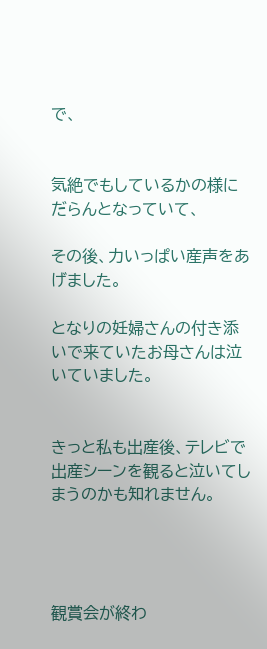で、


気絶でもしているかの様にだらんとなっていて、

その後、力いっぱい産声をあげました。

となりの妊婦さんの付き添いで来ていたお母さんは泣いていました。


きっと私も出産後、テレビで出産シーンを観ると泣いてしまうのかも知れません。




観賞会が終わ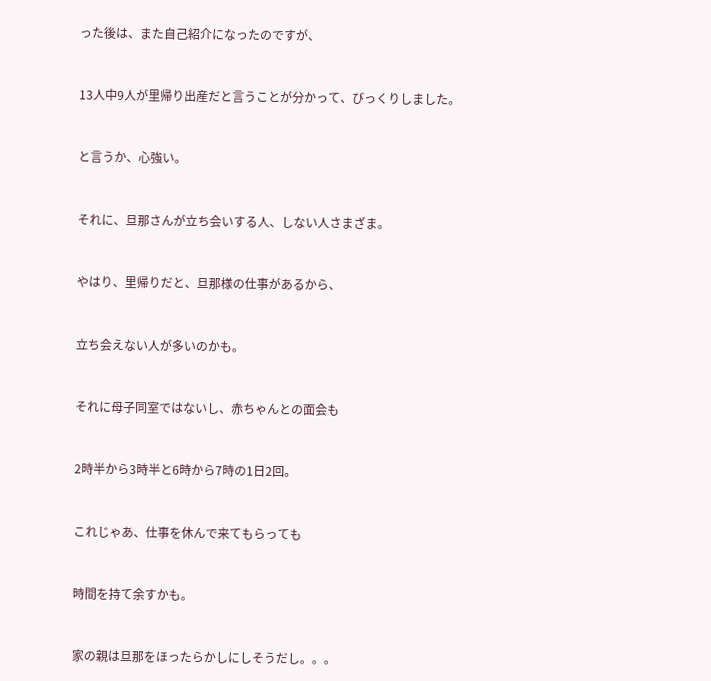った後は、また自己紹介になったのですが、


13人中9人が里帰り出産だと言うことが分かって、びっくりしました。


と言うか、心強い。


それに、旦那さんが立ち会いする人、しない人さまざま。


やはり、里帰りだと、旦那様の仕事があるから、


立ち会えない人が多いのかも。


それに母子同室ではないし、赤ちゃんとの面会も


2時半から3時半と6時から7時の1日2回。


これじゃあ、仕事を休んで来てもらっても


時間を持て余すかも。


家の親は旦那をほったらかしにしそうだし。。。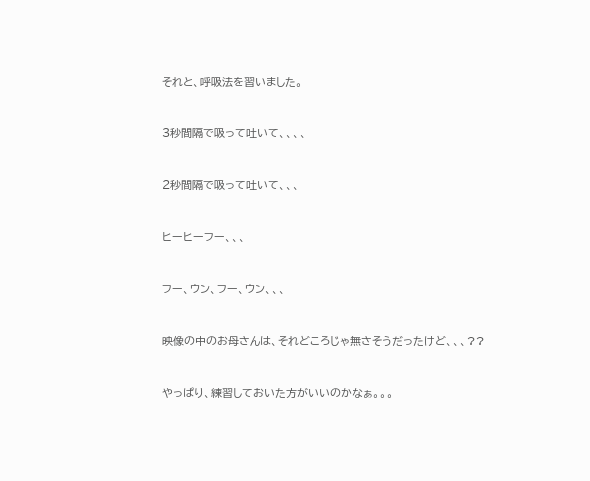それと、呼吸法を習いました。


3秒間隔で吸って吐いて、、、、


2秒間隔で吸って吐いて、、、


ヒーヒーフー、、、


フー、ウン、フー、ウン、、、


映像の中のお母さんは、それどころじゃ無さそうだったけど、、、??


やっぱり、練習しておいた方がいいのかなぁ。。。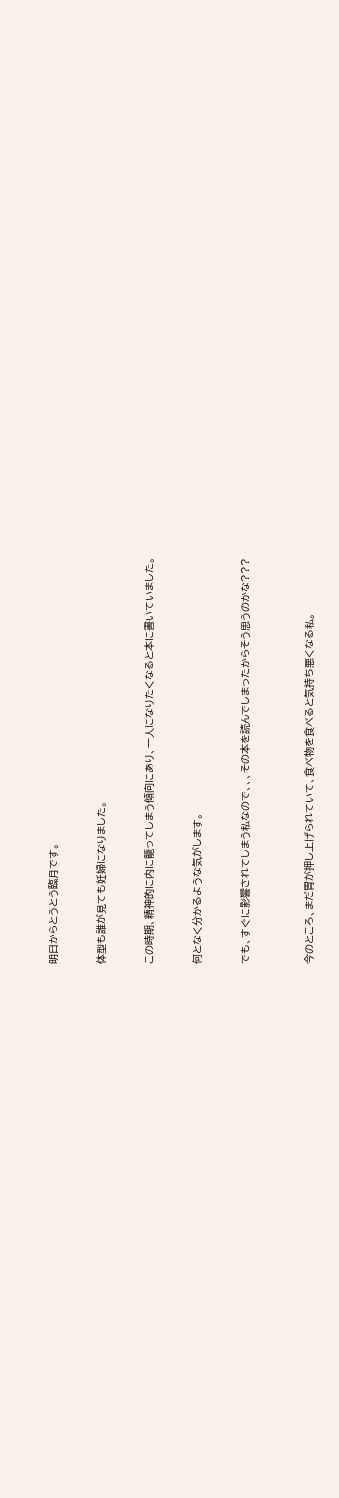明日からとうとう臨月です。


体型も誰が見ても妊婦になりました。


この時期、精神的に内に籠ってしまう傾向にあり、一人になりたくなると本に書いていました。


何となく分かるような気がします。


でも、すぐに影響されてしまう私なので、、、その本を読んでしまったからそう思うのかな???



今のところ、まだ胃が押し上げられていて、食べ物を食べると気持ち悪くなる私。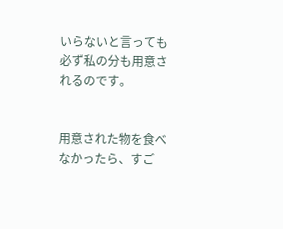いらないと言っても必ず私の分も用意されるのです。


用意された物を食べなかったら、すご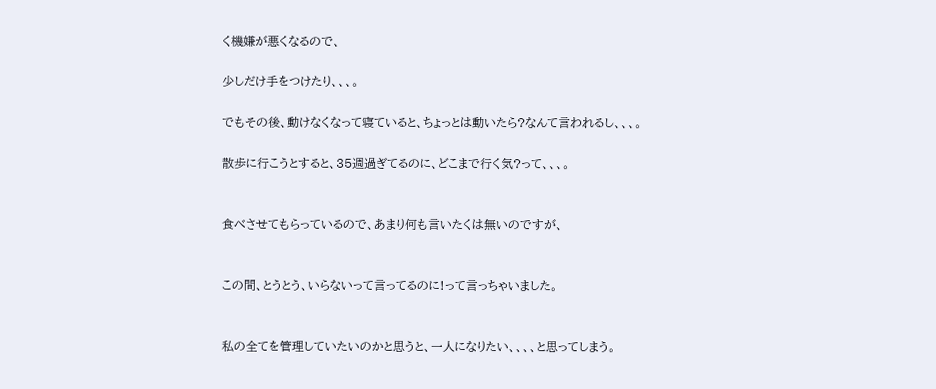く機嫌が悪くなるので、

少しだけ手をつけたり、、、。

でもその後、動けなくなって寝ていると、ちょっとは動いたら?なんて言われるし、、、。

散歩に行こうとすると、35週過ぎてるのに、どこまで行く気?って、、、。


食べさせてもらっているので、あまり何も言いたくは無いのですが、


この間、とうとう、いらないって言ってるのに!って言っちゃいました。


私の全てを管理していたいのかと思うと、一人になりたい、、、、と思ってしまう。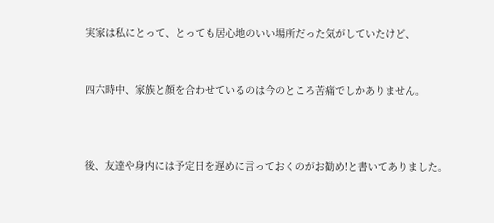実家は私にとって、とっても居心地のいい場所だった気がしていたけど、


四六時中、家族と顔を合わせているのは今のところ苦痛でしかありません。



後、友達や身内には予定日を遅めに言っておくのがお勧め!と書いてありました。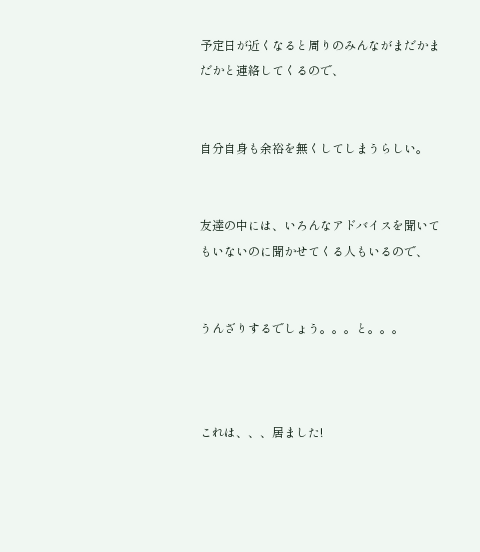予定日が近くなると周りのみんながまだかまだかと連絡してくるので、


自分自身も余裕を無くしてしまうらしい。


友達の中には、いろんなアドバイスを聞いてもいないのに聞かせてくる人もいるので、


うんざりするでしょう。。。と。。。



これは、、、居ました!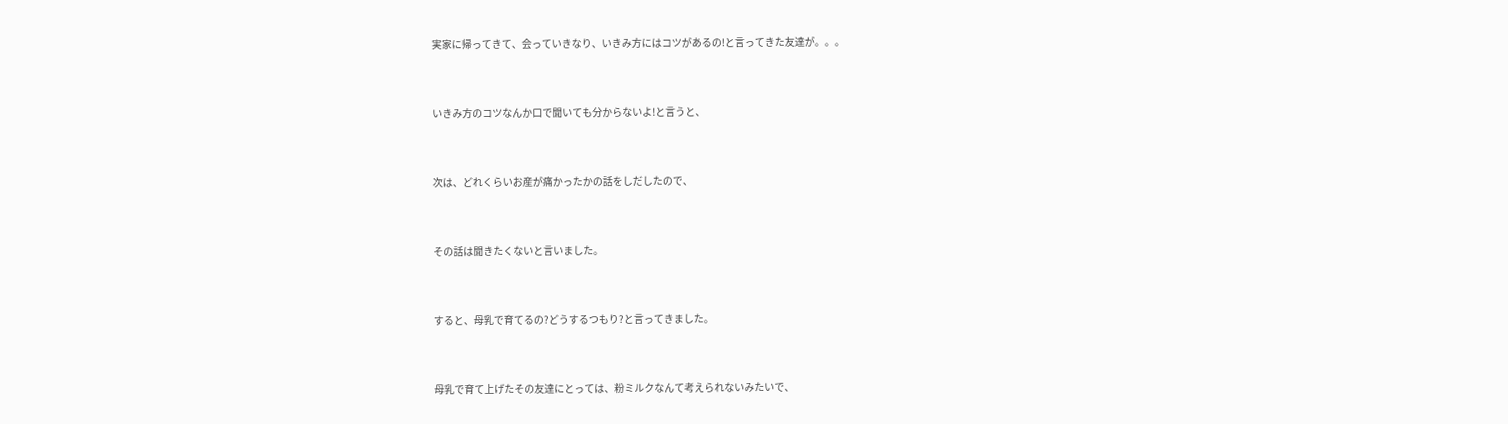実家に帰ってきて、会っていきなり、いきみ方にはコツがあるの!と言ってきた友達が。。。


いきみ方のコツなんか口で聞いても分からないよ!と言うと、


次は、どれくらいお産が痛かったかの話をしだしたので、


その話は聞きたくないと言いました。


すると、母乳で育てるの?どうするつもり?と言ってきました。


母乳で育て上げたその友達にとっては、粉ミルクなんて考えられないみたいで、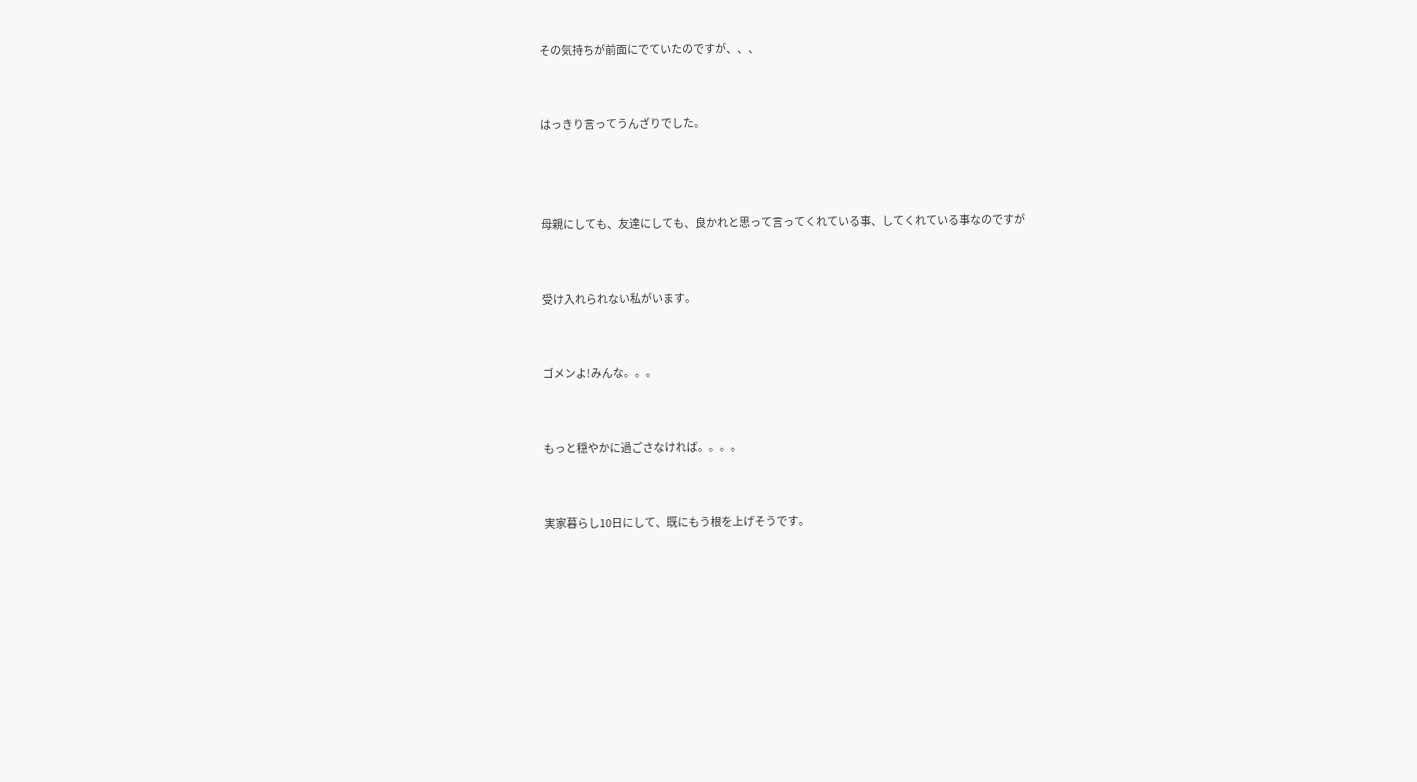その気持ちが前面にでていたのですが、、、


はっきり言ってうんざりでした。



母親にしても、友達にしても、良かれと思って言ってくれている事、してくれている事なのですが


受け入れられない私がいます。


ゴメンよ!みんな。。。


もっと穏やかに過ごさなければ。。。。


実家暮らし10日にして、既にもう根を上げそうです。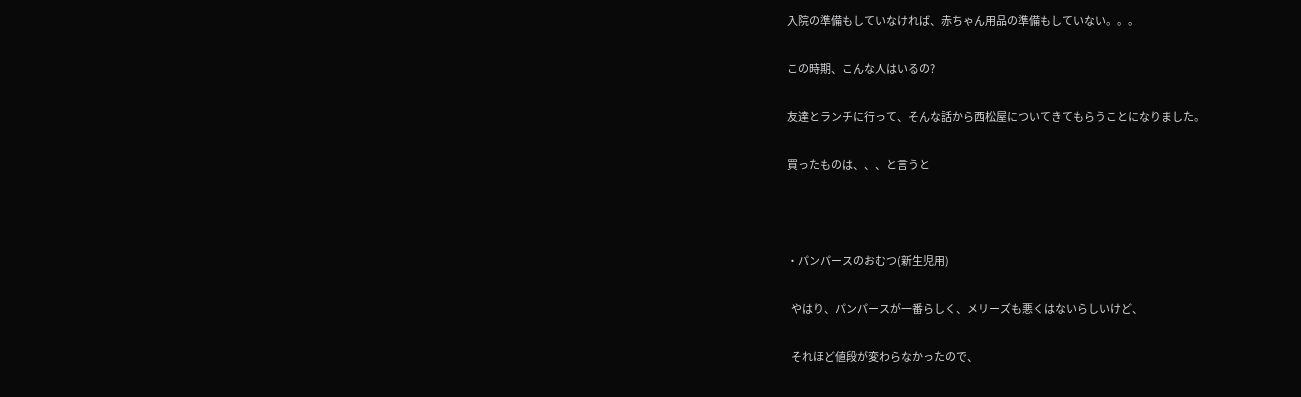入院の準備もしていなければ、赤ちゃん用品の準備もしていない。。。


この時期、こんな人はいるの?


友達とランチに行って、そんな話から西松屋についてきてもらうことになりました。


買ったものは、、、と言うと





・パンパースのおむつ(新生児用)


  やはり、パンパースが一番らしく、メリーズも悪くはないらしいけど、


  それほど値段が変わらなかったので、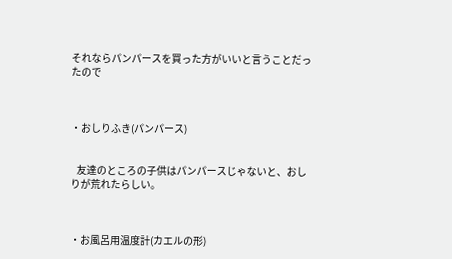それならパンパースを買った方がいいと言うことだったので



・おしりふき(パンパース)


   友達のところの子供はパンパースじゃないと、おしりが荒れたらしい。



・お風呂用温度計(カエルの形)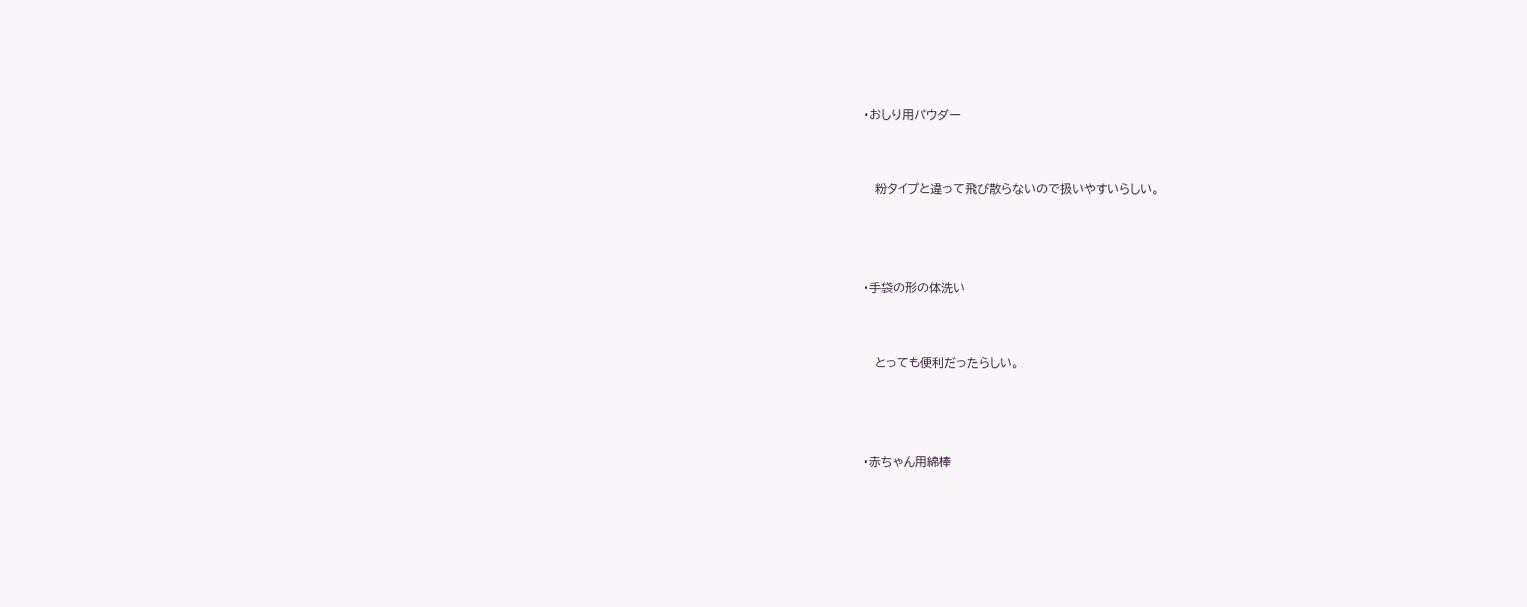・おしり用パウダー


   粉タイプと違って飛び散らないので扱いやすいらしい。



・手袋の形の体洗い


   とっても便利だったらしい。



・赤ちゃん用綿棒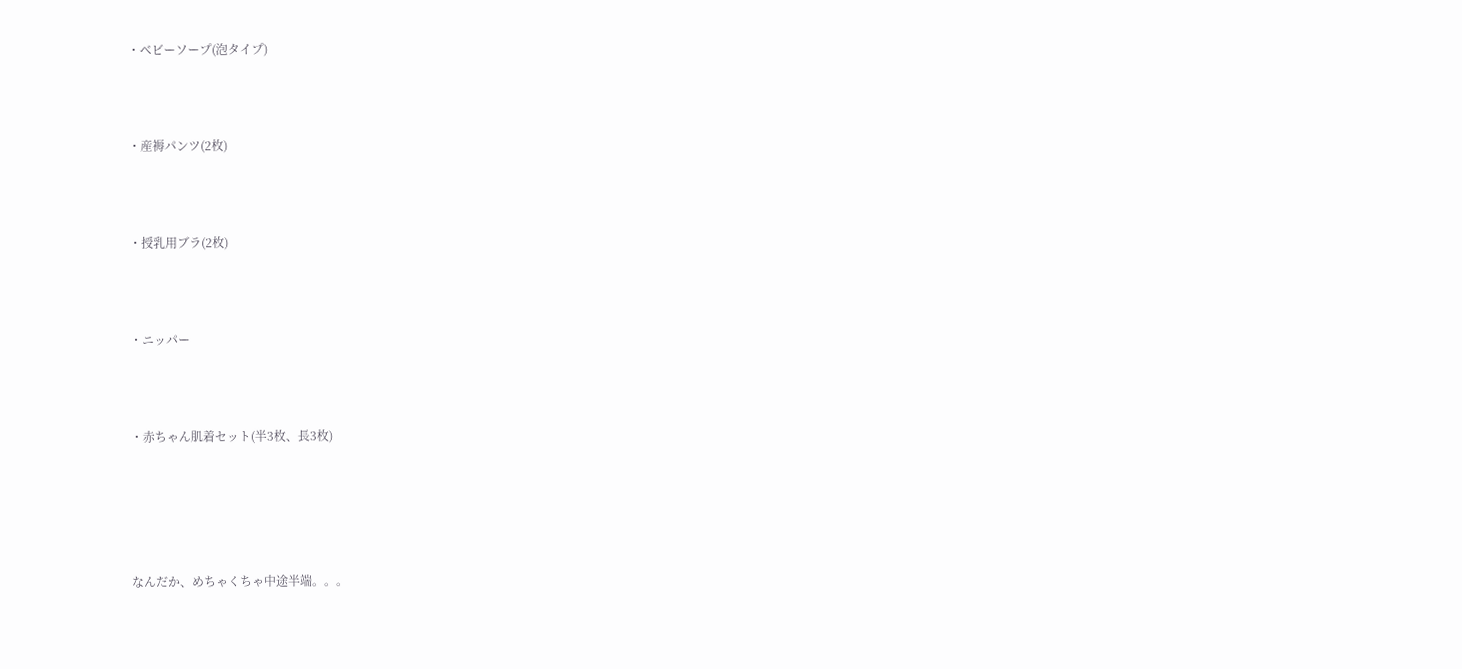・ベビーソープ(泡タイプ)



・産褥パンツ(2枚)



・授乳用ブラ(2枚)



・ニッパー



・赤ちゃん肌着セット(半3枚、長3枚)





なんだか、めちゃくちゃ中途半端。。。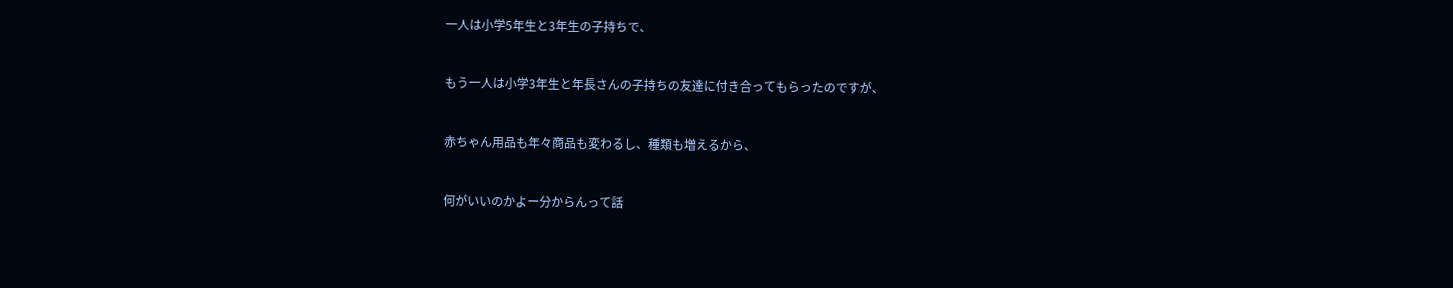一人は小学5年生と3年生の子持ちで、


もう一人は小学3年生と年長さんの子持ちの友達に付き合ってもらったのですが、


赤ちゃん用品も年々商品も変わるし、種類も増えるから、


何がいいのかよー分からんって話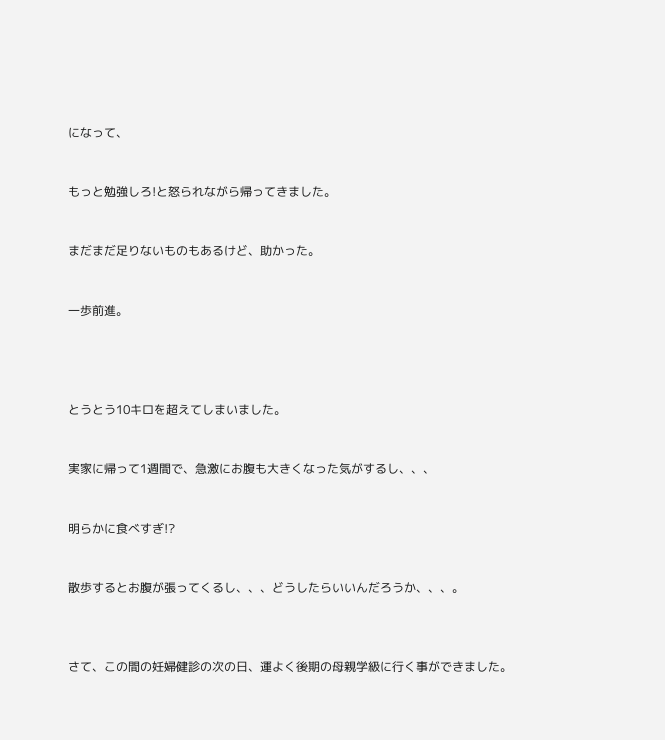になって、


もっと勉強しろ!と怒られながら帰ってきました。


まだまだ足りないものもあるけど、助かった。


一歩前進。




とうとう10キロを超えてしまいました。


実家に帰って1週間で、急激にお腹も大きくなった気がするし、、、


明らかに食べすぎ!?


散歩するとお腹が張ってくるし、、、どうしたらいいんだろうか、、、。



さて、この間の妊婦健診の次の日、運よく後期の母親学級に行く事ができました。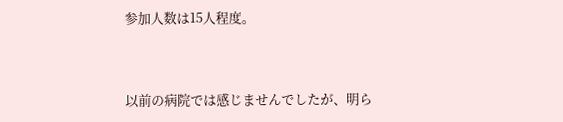参加人数は15人程度。


以前の病院では感じませんでしたが、明ら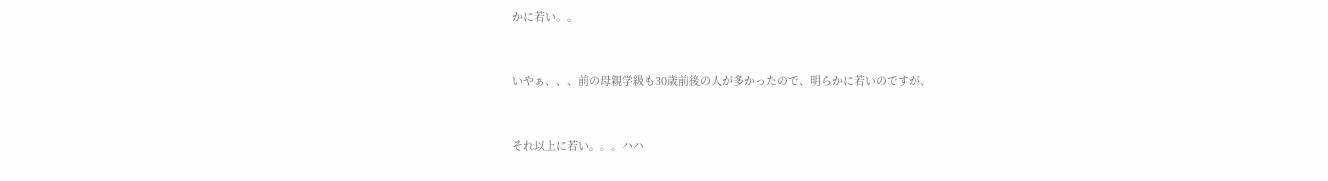かに若い。。


いやぁ、、、前の母親学級も30歳前後の人が多かったので、明らかに若いのですが、


それ以上に若い。。。ハハ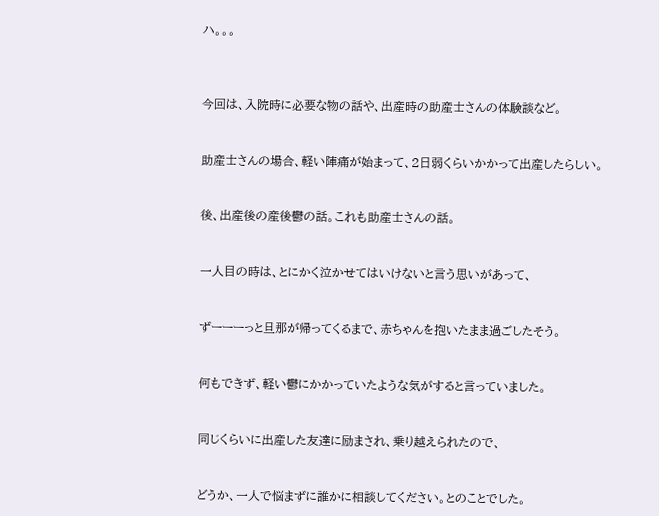ハ。。。



今回は、入院時に必要な物の話や、出産時の助産士さんの体験談など。


助産士さんの場合、軽い陣痛が始まって、2日弱くらいかかって出産したらしい。


後、出産後の産後鬱の話。これも助産士さんの話。


一人目の時は、とにかく泣かせてはいけないと言う思いがあって、


ずーーーっと旦那が帰ってくるまで、赤ちゃんを抱いたまま過ごしたそう。


何もできず、軽い鬱にかかっていたような気がすると言っていました。


同じくらいに出産した友達に励まされ、乗り越えられたので、


どうか、一人で悩まずに誰かに相談してください。とのことでした。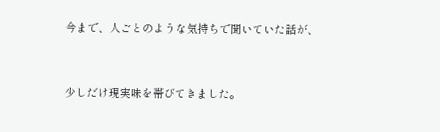今まで、人ごとのような気持ちで聞いていた話が、


少しだけ現実味を帯びてきました。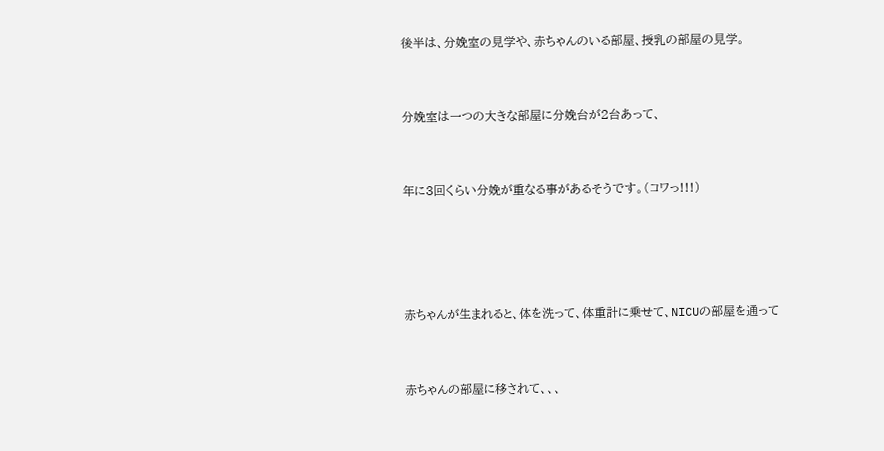後半は、分娩室の見学や、赤ちゃんのいる部屋、授乳の部屋の見学。


分娩室は一つの大きな部屋に分娩台が2台あって、


年に3回くらい分娩が重なる事があるそうです。(コワっ!!!)




赤ちゃんが生まれると、体を洗って、体重計に乗せて、NICUの部屋を通って


赤ちゃんの部屋に移されて、、、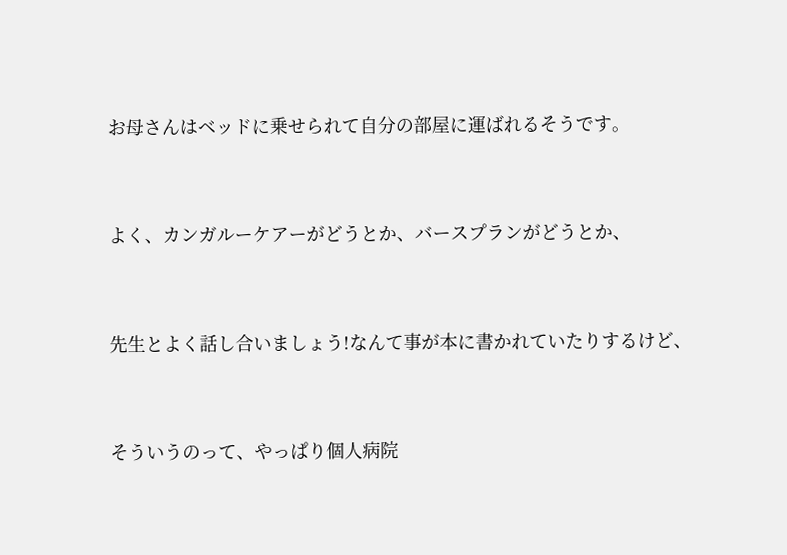お母さんはベッドに乗せられて自分の部屋に運ばれるそうです。


よく、カンガルーケアーがどうとか、バースプランがどうとか、


先生とよく話し合いましょう!なんて事が本に書かれていたりするけど、


そういうのって、やっぱり個人病院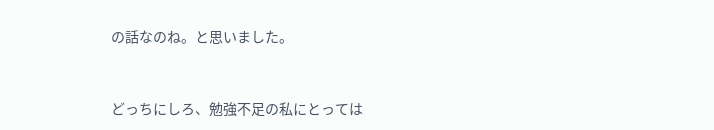の話なのね。と思いました。


どっちにしろ、勉強不足の私にとっては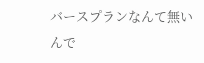バースプランなんて無いんで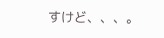すけど、、、。